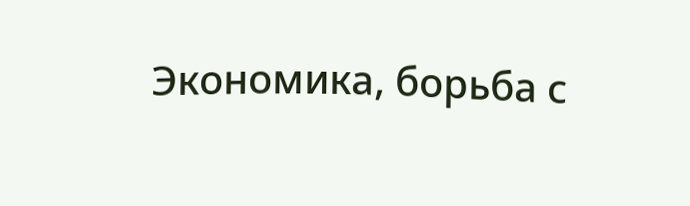Экономика, борьба с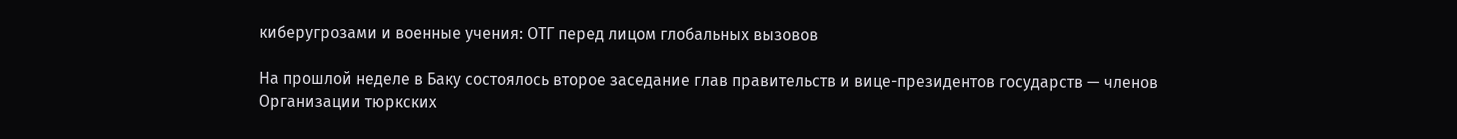киберугрозами и военные учения: ОТГ перед лицом глобальных вызовов

На прошлой неделе в Баку состоялось второе заседание глав правительств и вице-президентов государств — членов Организации тюркских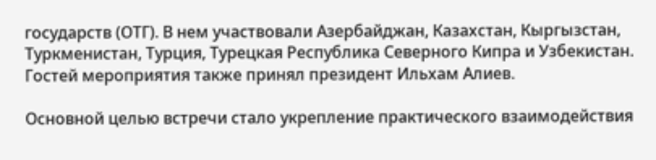государств (ОТГ). В нем участвовали Азербайджан, Казахстан, Кыргызстан, Туркменистан, Турция, Турецкая Республика Северного Кипра и Узбекистан. Гостей мероприятия также принял президент Ильхам Алиев.

Основной целью встречи стало укрепление практического взаимодействия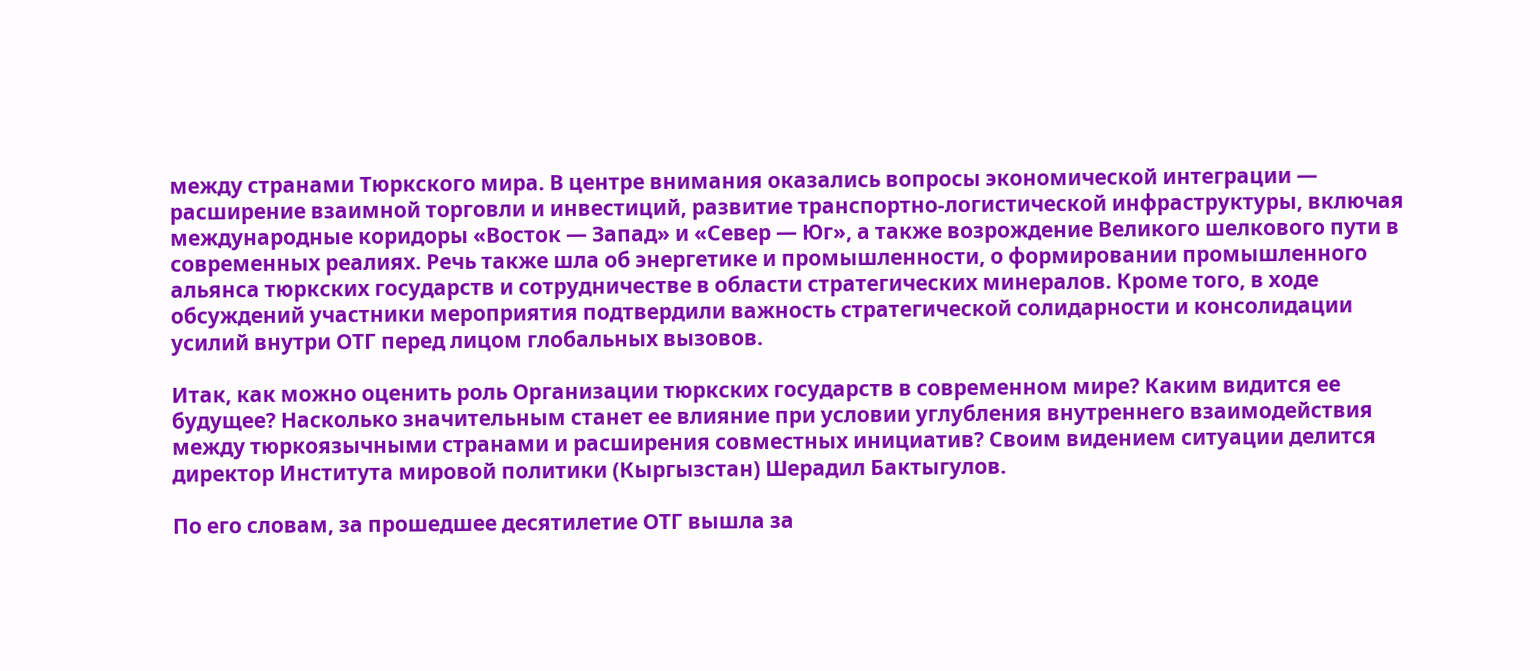между странами Тюркского мира. В центре внимания оказались вопросы экономической интеграции — расширение взаимной торговли и инвестиций, развитие транспортно-логистической инфраструктуры, включая международные коридоры «Восток — Запад» и «Север — Юг», а также возрождение Великого шелкового пути в современных реалиях. Речь также шла об энергетике и промышленности, о формировании промышленного альянса тюркских государств и сотрудничестве в области стратегических минералов. Кроме того, в ходе обсуждений участники мероприятия подтвердили важность стратегической солидарности и консолидации усилий внутри ОТГ перед лицом глобальных вызовов.

Итак, как можно оценить роль Организации тюркских государств в современном мире? Каким видится ее будущее? Насколько значительным станет ее влияние при условии углубления внутреннего взаимодействия между тюркоязычными странами и расширения совместных инициатив? Своим видением ситуации делится директор Института мировой политики (Кыргызстан) Шерадил Бактыгулов.

По его словам, за прошедшее десятилетие ОТГ вышла за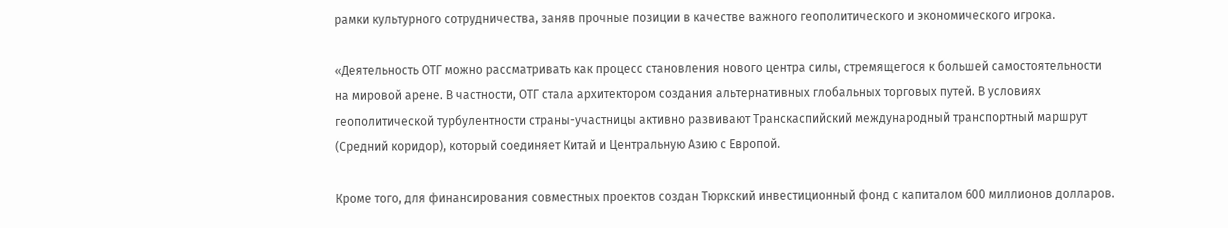рамки культурного сотрудничества, заняв прочные позиции в качестве важного геополитического и экономического игрока.

«Деятельность ОТГ можно рассматривать как процесс становления нового центра силы, стремящегося к большей самостоятельности на мировой арене. В частности, ОТГ стала архитектором создания альтернативных глобальных торговых путей. В условиях геополитической турбулентности страны-участницы активно развивают Транскаспийский международный транспортный маршрут (Средний коридор), который соединяет Китай и Центральную Азию с Европой.

Кроме того, для финансирования совместных проектов создан Тюркский инвестиционный фонд с капиталом 600 миллионов долларов.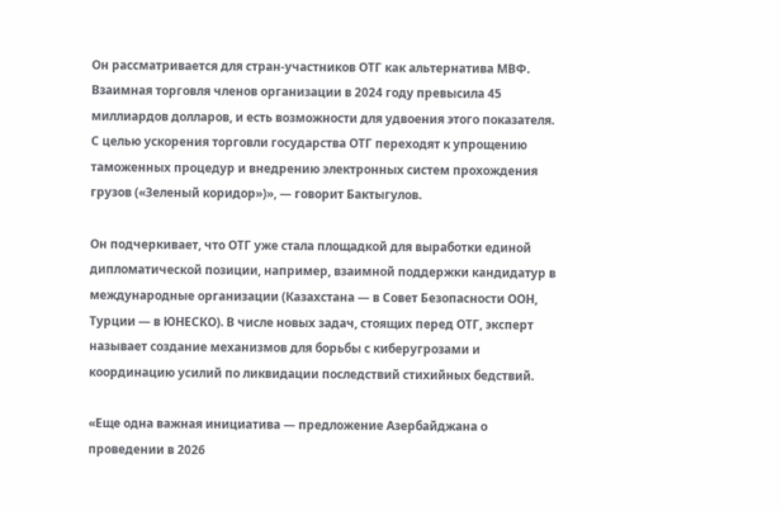Он рассматривается для стран-участников ОТГ как альтернатива МВФ. Взаимная торговля членов организации в 2024 году превысила 45 миллиардов долларов, и есть возможности для удвоения этого показателя. С целью ускорения торговли государства ОТГ переходят к упрощению таможенных процедур и внедрению электронных систем прохождения грузов («Зеленый коридор»)», — говорит Бактыгулов.

Он подчеркивает, что ОТГ уже стала площадкой для выработки единой дипломатической позиции, например, взаимной поддержки кандидатур в международные организации (Казахстана — в Совет Безопасности ООН, Турции — в ЮНЕСКО). В числе новых задач, стоящих перед ОТГ, эксперт называет создание механизмов для борьбы с киберугрозами и координацию усилий по ликвидации последствий стихийных бедствий.

«Еще одна важная инициатива — предложение Азербайджана о проведении в 2026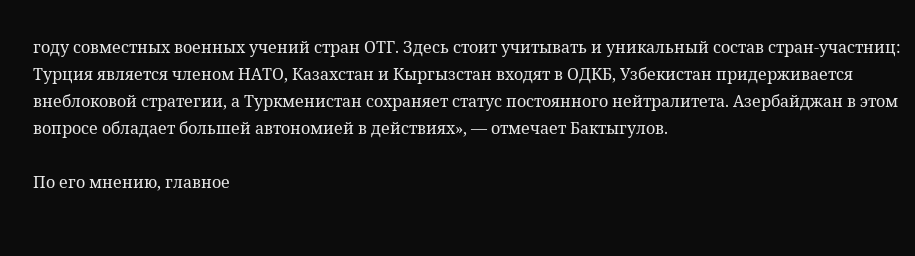году совместных военных учений стран ОТГ. Здесь стоит учитывать и уникальный состав стран-участниц: Турция является членом НАТО, Казахстан и Кыргызстан входят в ОДКБ, Узбекистан придерживается внеблоковой стратегии, а Туркменистан сохраняет статус постоянного нейтралитета. Азербайджан в этом вопросе обладает большей автономией в действиях», — отмечает Бактыгулов.

По его мнению, главное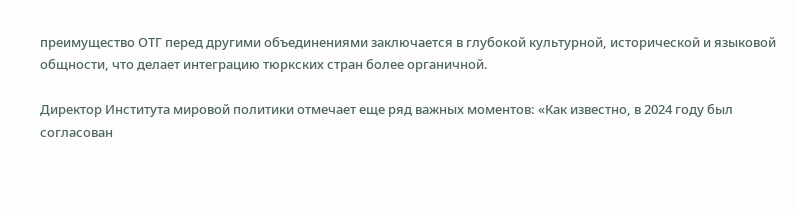преимущество ОТГ перед другими объединениями заключается в глубокой культурной, исторической и языковой общности, что делает интеграцию тюркских стран более органичной.

Директор Института мировой политики отмечает еще ряд важных моментов: «Как известно, в 2024 году был согласован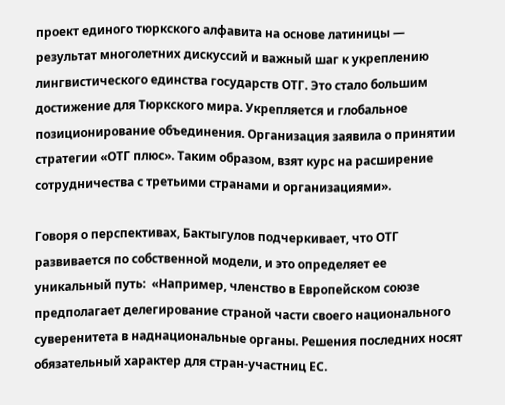проект единого тюркского алфавита на основе латиницы — результат многолетних дискуссий и важный шаг к укреплению лингвистического единства государств ОТГ. Это стало большим достижение для Тюркского мира. Укрепляется и глобальное позиционирование объединения. Организация заявила о принятии стратегии «ОТГ плюс». Таким образом, взят курс на расширение сотрудничества с третьими странами и организациями».

Говоря о перспективах, Бактыгулов подчеркивает, что ОТГ развивается по собственной модели, и это определяет ее уникальный путь:  «Например, членство в Европейском союзе предполагает делегирование страной части своего национального суверенитета в наднациональные органы. Решения последних носят обязательный характер для стран-участниц ЕС.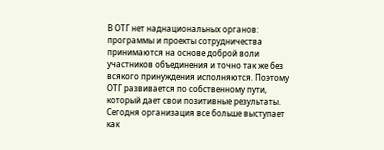В ОТГ нет наднациональных органов: программы и проекты сотрудничества принимаются на основе доброй воли участников объединения и точно так же без всякого принуждения исполняются. Поэтому ОТГ развивается по собственному пути, который дает свои позитивные результаты. Сегодня организация все больше выступает как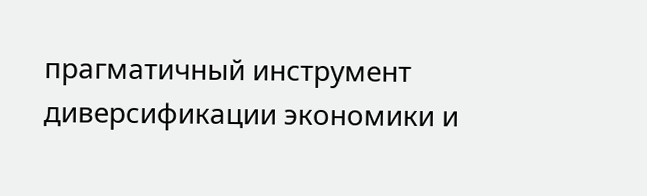прагматичный инструмент диверсификации экономики и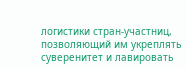логистики стран-участниц, позволяющий им укреплять суверенитет и лавировать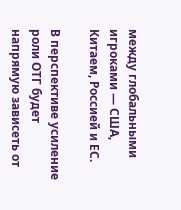между глобальными игроками — США, Китаем, Россией и ЕС.

В перспективе усиление роли ОТГ будет напрямую зависеть от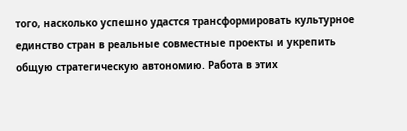того, насколько успешно удастся трансформировать культурное единство стран в реальные совместные проекты и укрепить общую стратегическую автономию. Работа в этих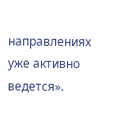направлениях уже активно ведется».